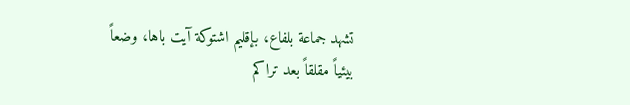تشهد جماعة بلفاع، بإقليم اشتوكة آيت باها، وضعاً بيئياً مقلقاً بعد تراكم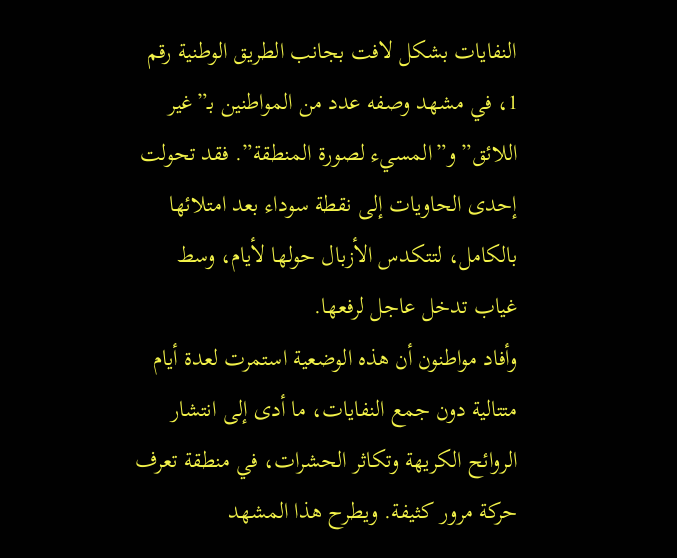النفايات بشكل لافت بجانب الطريق الوطنية رقم 1، في مشهد وصفه عدد من المواطنين بـ”غير اللائق” و”المسيء لصورة المنطقة”. فقد تحولت إحدى الحاويات إلى نقطة سوداء بعد امتلائها بالكامل، لتتكدس الأزبال حولها لأيام، وسط غياب تدخل عاجل لرفعها.
وأفاد مواطنون أن هذه الوضعية استمرت لعدة أيام متتالية دون جمع النفايات، ما أدى إلى انتشار الروائح الكريهة وتكاثر الحشرات، في منطقة تعرف حركة مرور كثيفة. ويطرح هذا المشهد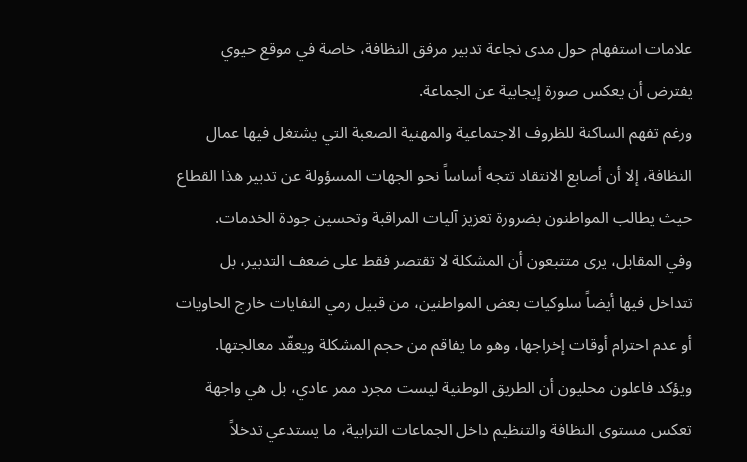علامات استفهام حول مدى نجاعة تدبير مرفق النظافة، خاصة في موقع حيوي يفترض أن يعكس صورة إيجابية عن الجماعة.
ورغم تفهم الساكنة للظروف الاجتماعية والمهنية الصعبة التي يشتغل فيها عمال النظافة، إلا أن أصابع الانتقاد تتجه أساساً نحو الجهات المسؤولة عن تدبير هذا القطاع حيث يطالب المواطنون بضرورة تعزيز آليات المراقبة وتحسين جودة الخدمات.
وفي المقابل، يرى متتبعون أن المشكلة لا تقتصر فقط على ضعف التدبير، بل تتداخل فيها أيضاً سلوكيات بعض المواطنين، من قبيل رمي النفايات خارج الحاويات أو عدم احترام أوقات إخراجها، وهو ما يفاقم من حجم المشكلة ويعقّد معالجتها.
ويؤكد فاعلون محليون أن الطريق الوطنية ليست مجرد ممر عادي، بل هي واجهة تعكس مستوى النظافة والتنظيم داخل الجماعات الترابية، ما يستدعي تدخلاً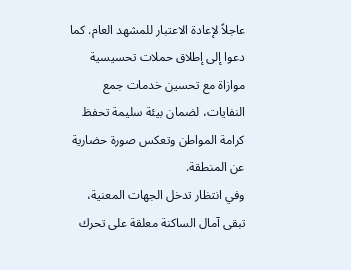عاجلاً لإعادة الاعتبار للمشهد العام. كما دعوا إلى إطلاق حملات تحسيسية موازاة مع تحسين خدمات جمع النفايات، لضمان بيئة سليمة تحفظ كرامة المواطن وتعكس صورة حضارية عن المنطقة.
وفي انتظار تدخل الجهات المعنية، تبقى آمال الساكنة معلقة على تحرك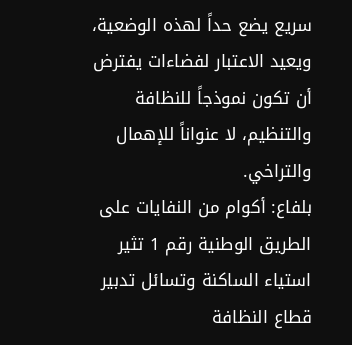سريع يضع حداً لهذه الوضعية، ويعيد الاعتبار لفضاءات يفترض أن تكون نموذجاً للنظافة والتنظيم، لا عنواناً للإهمال والتراخي.
بلفاع: أكوام من النفايات على الطريق الوطنية رقم 1 تثير استياء الساكنة وتسائل تدبير قطاع النظافة